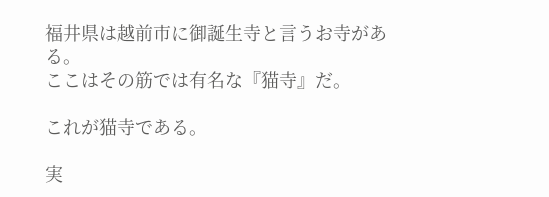福井県は越前市に御誕生寺と言うお寺がある。
ここはその筋では有名な『猫寺』だ。

これが猫寺である。

実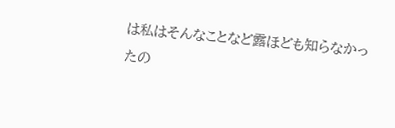は私はそんなことなど露ほども知らなかったの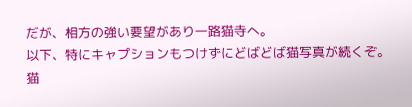だが、相方の強い要望があり一路猫寺へ。
以下、特にキャプションもつけずにどばどば猫写真が続くぞ。
猫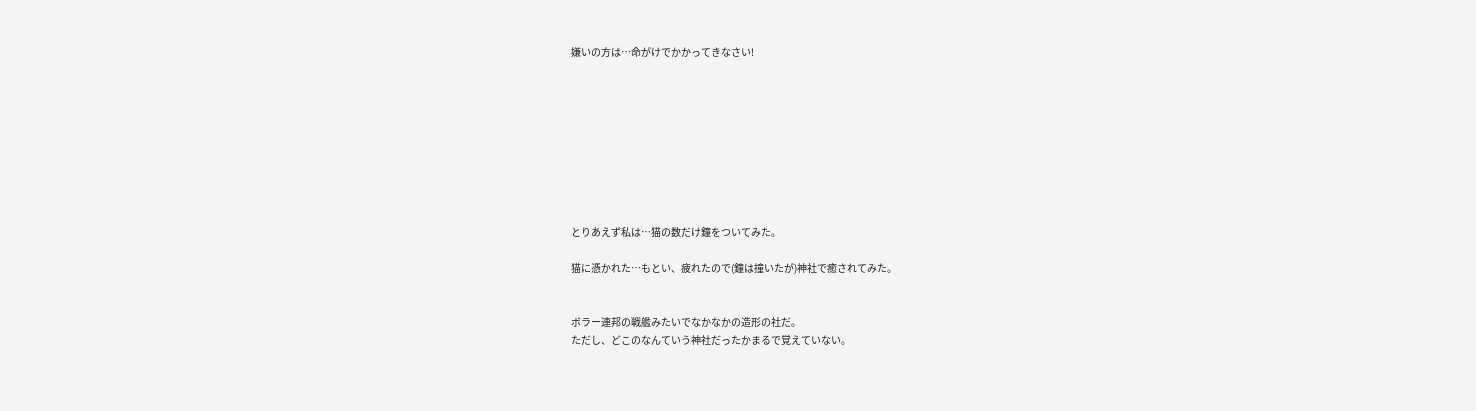嫌いの方は…命がけでかかってきなさい!









とりあえず私は…猫の数だけ鐘をついてみた。

猫に憑かれた…もとい、疲れたので(鐘は撞いたが)神社で癒されてみた。


ボラー連邦の戦艦みたいでなかなかの造形の社だ。
ただし、どこのなんていう神社だったかまるで覚えていない。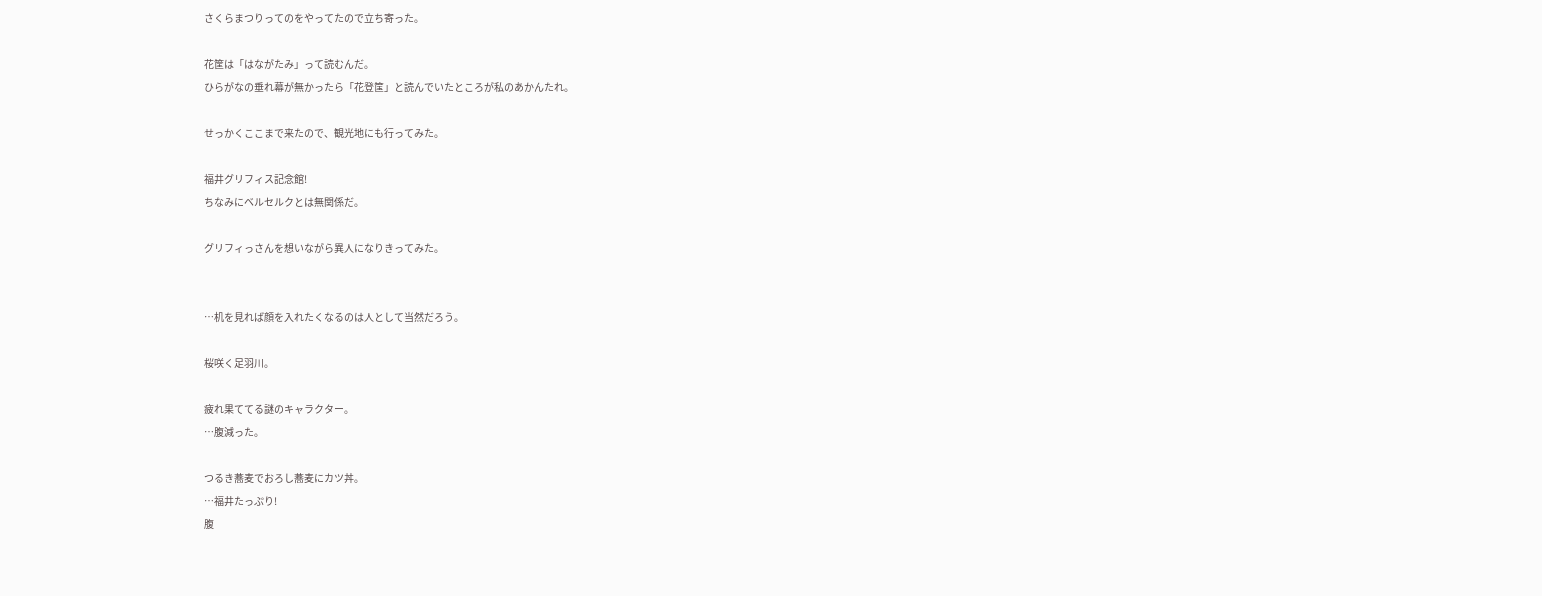さくらまつりってのをやってたので立ち寄った。

花筐は「はながたみ」って読むんだ。
ひらがなの垂れ幕が無かったら「花登筺」と読んでいたところが私のあかんたれ。

せっかくここまで来たので、観光地にも行ってみた。

福井グリフィス記念館!
ちなみにベルセルクとは無関係だ。

グリフィっさんを想いながら異人になりきってみた。


…机を見れば顔を入れたくなるのは人として当然だろう。

桜咲く足羽川。

疲れ果ててる謎のキャラクター。
…腹減った。

つるき蕎麦でおろし蕎麦にカツ丼。
…福井たっぷり!
腹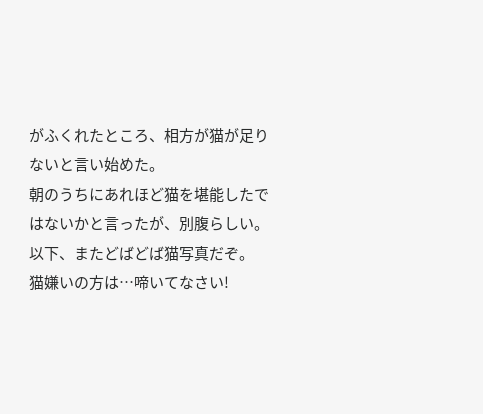がふくれたところ、相方が猫が足りないと言い始めた。
朝のうちにあれほど猫を堪能したではないかと言ったが、別腹らしい。
以下、またどばどば猫写真だぞ。
猫嫌いの方は…啼いてなさい!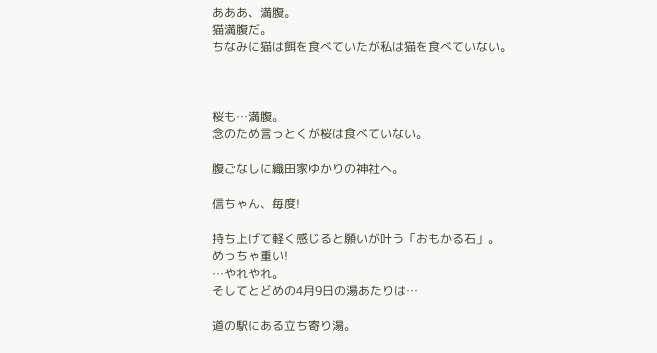あああ、満腹。
猫満腹だ。
ちなみに猫は餌を食べていたが私は猫を食べていない。



桜も…満腹。
念のため言っとくが桜は食べていない。

腹ごなしに織田家ゆかりの神社へ。

信ちゃん、毎度!

持ち上げて軽く感じると願いが叶う「おもかる石」。
めっちゃ重い!
…やれやれ。
そしてとどめの4月9日の湯あたりは…

道の駅にある立ち寄り湯。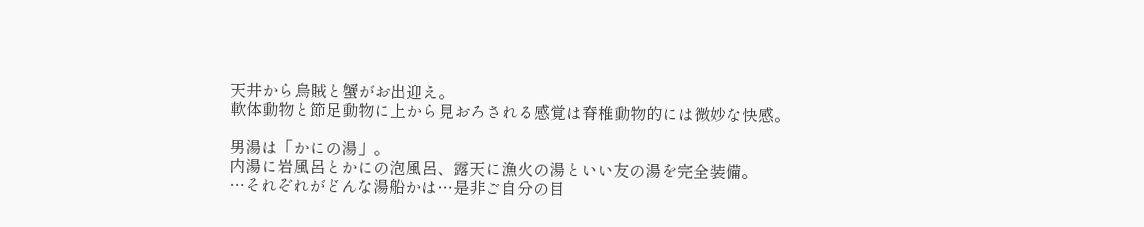天井から烏賊と蟹がお出迎え。
軟体動物と節足動物に上から見おろされる感覚は脊椎動物的には微妙な快感。

男湯は「かにの湯」。
内湯に岩風呂とかにの泡風呂、露天に漁火の湯といい友の湯を完全装備。
…それぞれがどんな湯船かは…是非ご自分の目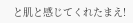と肌と感じてくれたまえ!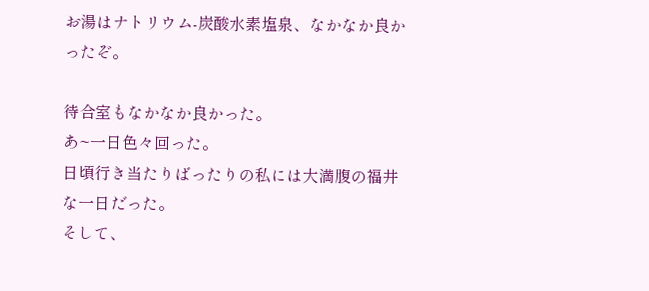お湯はナトリウム-炭酸水素塩泉、なかなか良かったぞ。

待合室もなかなか良かった。
あ~一日色々回った。
日頃行き当たりばったりの私には大満腹の福井な一日だった。
そして、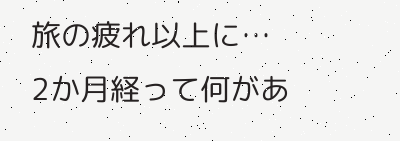旅の疲れ以上に…
2か月経って何があ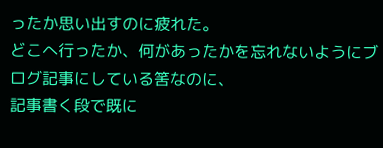ったか思い出すのに疲れた。
どこへ行ったか、何があったかを忘れないようにブログ記事にしている筈なのに、
記事書く段で既に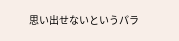思い出せないというパラ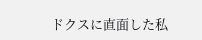ドクスに直面した私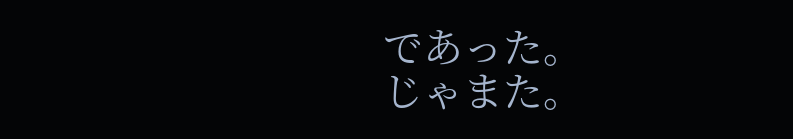であった。
じゃまた。